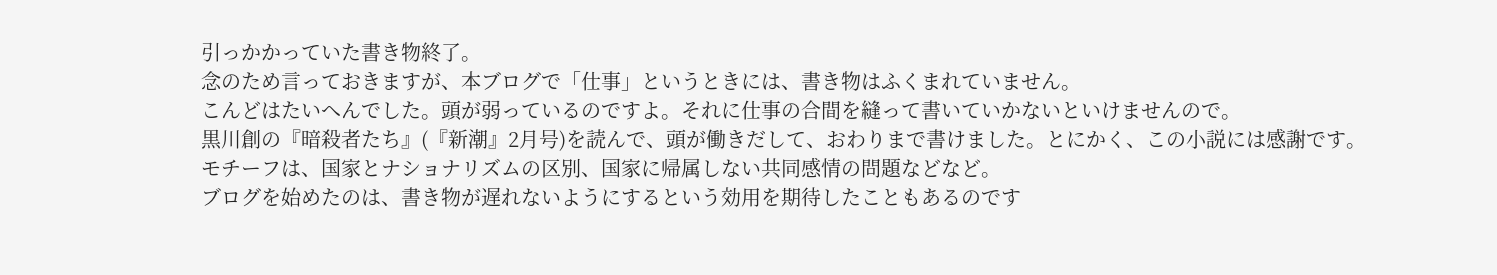引っかかっていた書き物終了。
念のため言っておきますが、本ブログで「仕事」というときには、書き物はふくまれていません。
こんどはたいへんでした。頭が弱っているのですよ。それに仕事の合間を縫って書いていかないといけませんので。
黒川創の『暗殺者たち』(『新潮』2月号)を読んで、頭が働きだして、おわりまで書けました。とにかく、この小説には感謝です。
モチーフは、国家とナショナリズムの区別、国家に帰属しない共同感情の問題などなど。
ブログを始めたのは、書き物が遅れないようにするという効用を期待したこともあるのです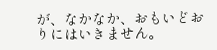が、なかなか、おもいどおりにはいきません。